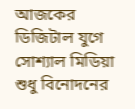আজকের ডিজিটাল যুগে সোশ্যাল মিডিয়া শুধু বিনোদনের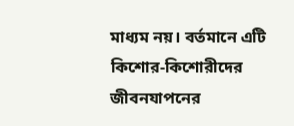মাধ্যম নয়। বর্তমানে এটি কিশোর-কিশোরীদের জীবনযাপনের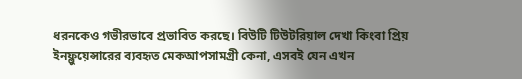ধরনকেও গভীরভাবে প্রভাবিত করছে। বিউটি টিউটরিয়াল দেখা কিংবা প্রিয় ইনফ্লুয়েন্সারের ব্যবহৃত মেকআপসামগ্রী কেনা, এসবই যেন এখন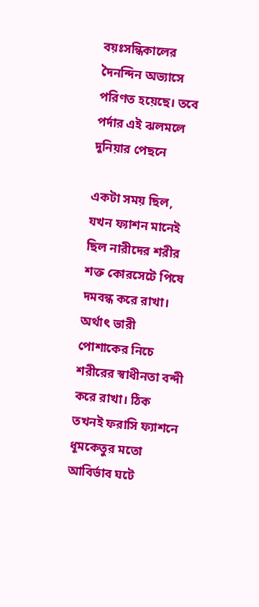বয়ঃসন্ধিকালের দৈনন্দিন অভ্যাসে পরিণত হয়েছে। তবে পর্দার এই ঝলমলে দুনিয়ার পেছনে

একটা সময় ছিল, যখন ফ্যাশন মানেই ছিল নারীদের শরীর শক্ত কোরসেটে পিষে দমবন্ধ করে রাখা। অর্থাৎ ভারী পোশাকের নিচে শরীরের স্বাধীনতা বন্দী করে রাখা। ঠিক তখনই ফরাসি ফ্যাশনে ধূমকেতুর মতো আবির্ভাব ঘটে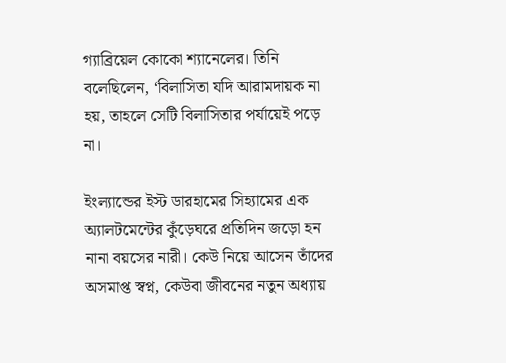গ্যাব্রিয়েল কোকো শ্যানেলের। তিনি বলেছিলেন, ‘বিলাসিতা যদি আরামদায়ক না হয়, তাহলে সেটি বিলাসিতার পর্যায়েই পড়ে না।

ইংল্যান্ডের ইস্ট ডারহামের সিহ্যামের এক অ্যালটমেন্টের কুঁড়েঘরে প্রতিদিন জড়ো হন নানা বয়সের নারী। কেউ নিয়ে আসেন তাঁদের অসমাপ্ত স্বপ্ন, কেউবা জীবনের নতুন অধ্যায়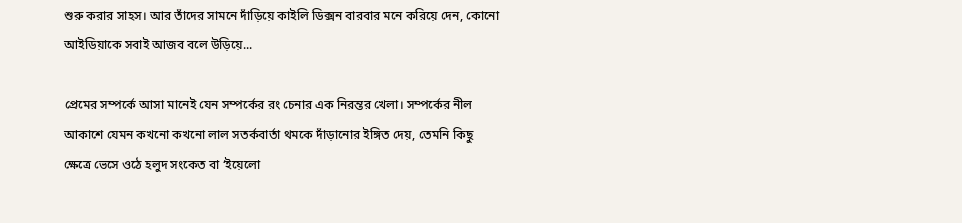শুরু করার সাহস। আর তাঁদের সামনে দাঁড়িয়ে কাইলি ডিক্সন বারবার মনে করিয়ে দেন, কোনো আইডিয়াকে সবাই আজব বলে উড়িয়ে...

প্রেমের সম্পর্কে আসা মানেই যেন সম্পর্কের রং চেনার এক নিরন্তর খেলা। সম্পর্কের নীল আকাশে যেমন কখনো কখনো লাল সতর্কবার্তা থমকে দাঁড়ানোর ইঙ্গিত দেয়, তেমনি কিছু ক্ষেত্রে ভেসে ওঠে হলুদ সংকেত বা ‘ইয়েলো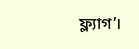ফ্ল্যাগ’।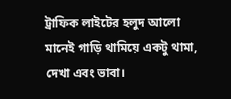ট্রাফিক লাইটের হলুদ আলো মানেই গাড়ি থামিয়ে একটু থামা, দেখা এবং ভাবা।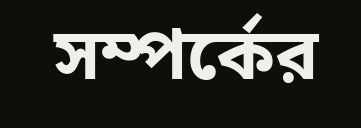সম্পর্কের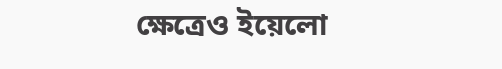ক্ষেত্রেও ইয়েলো